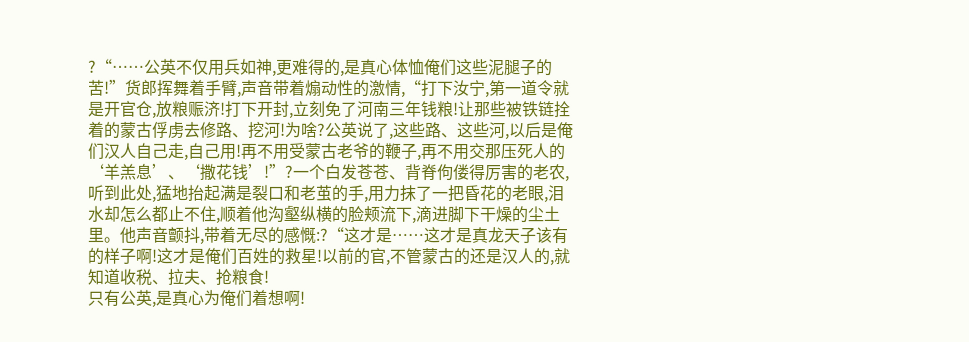?“……公英不仅用兵如神,更难得的,是真心体恤俺们这些泥腿子的苦!”货郎挥舞着手臂,声音带着煽动性的激情,“打下汝宁,第一道令就是开官仓,放粮赈济!打下开封,立刻免了河南三年钱粮!让那些被铁链拴着的蒙古俘虏去修路、挖河!为啥?公英说了,这些路、这些河,以后是俺们汉人自己走,自己用!再不用受蒙古老爷的鞭子,再不用交那压死人的‘羊羔息’、‘撒花钱’!”?一个白发苍苍、背脊佝偻得厉害的老农,听到此处,猛地抬起满是裂口和老茧的手,用力抹了一把昏花的老眼,泪水却怎么都止不住,顺着他沟壑纵横的脸颊流下,滴进脚下干燥的尘土里。他声音颤抖,带着无尽的感慨:?“这才是……这才是真龙天子该有的样子啊!这才是俺们百姓的救星!以前的官,不管蒙古的还是汉人的,就知道收税、拉夫、抢粮食!
只有公英,是真心为俺们着想啊!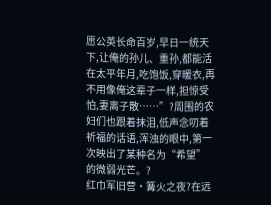愿公英长命百岁,早日一统天下,让俺的孙儿、重孙,都能活在太平年月,吃饱饭,穿暖衣,再不用像俺这辈子一样,担惊受怕,妻离子散……”?周围的农妇们也跟着抹泪,低声念叨着祈福的话语,浑浊的眼中,第一次映出了某种名为“希望”的微弱光芒。?
红巾军旧营·篝火之夜?在远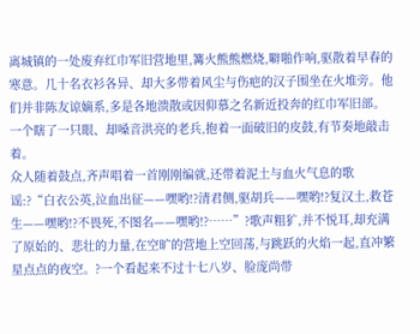离城镇的一处废弃红巾军旧营地里,篝火熊熊燃烧,噼啪作响,驱散着早春的寒意。几十名衣衫各异、却大多带着风尘与伤疤的汉子围坐在火堆旁。他们并非陈友谅嫡系,多是各地溃散或因仰慕之名新近投奔的红巾军旧部。一个瞎了一只眼、却嗓音洪亮的老兵,抱着一面破旧的皮鼓,有节奏地敲击着。
众人随着鼓点,齐声唱着一首刚刚编就,还带着泥土与血火气息的歌谣:?“白衣公英,泣血出征——嘿哟!?清君侧,驱胡兵——嘿哟!?复汉土,救苍生——嘿哟!?不畏死,不图名——嘿哟!?……”?歌声粗犷,并不悦耳,却充满了原始的、悲壮的力量,在空旷的营地上空回荡,与跳跃的火焰一起,直冲繁星点点的夜空。?一个看起来不过十七八岁、脸庞尚带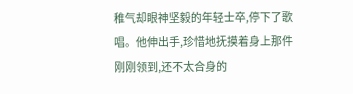稚气却眼神坚毅的年轻士卒,停下了歌唱。他伸出手,珍惜地抚摸着身上那件刚刚领到,还不太合身的